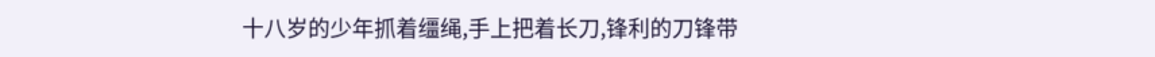十八岁的少年抓着缰绳,手上把着长刀,锋利的刀锋带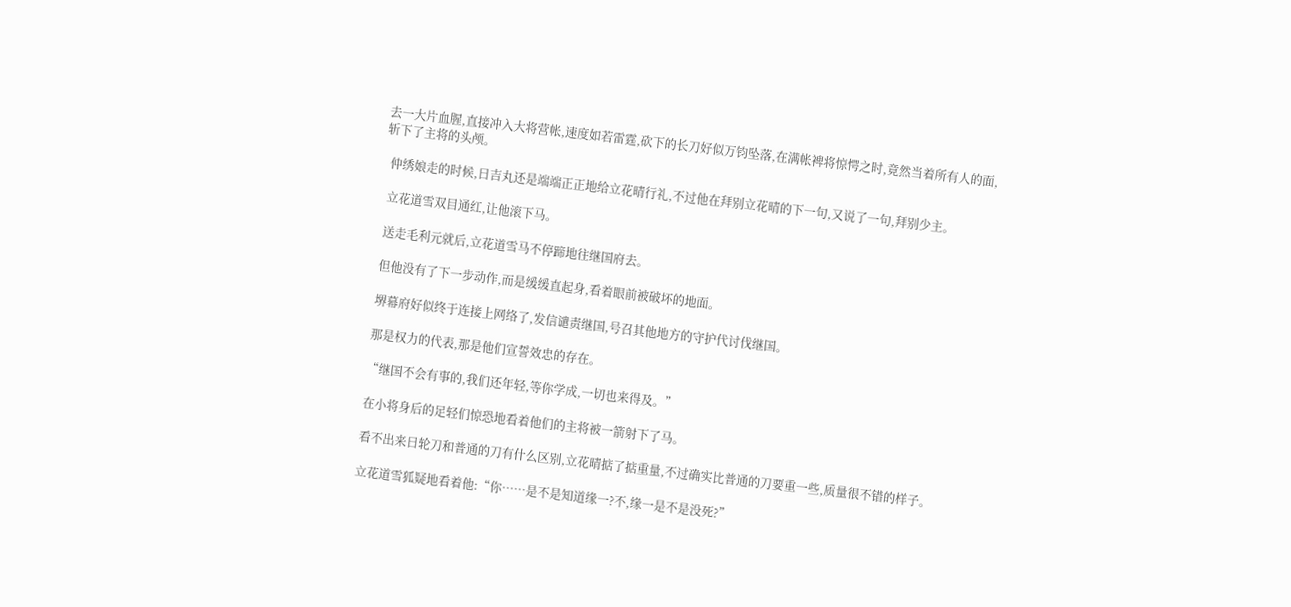去一大片血腥,直接冲入大将营帐,速度如若雷霆,砍下的长刀好似万钧坠落,在满帐裨将惊愕之时,竟然当着所有人的面,斩下了主将的头颅。

  仲绣娘走的时候,日吉丸还是端端正正地给立花晴行礼,不过他在拜别立花晴的下一句,又说了一句,拜别少主。

  立花道雪双目通红,让他滚下马。

  送走毛利元就后,立花道雪马不停蹄地往继国府去。

  但他没有了下一步动作,而是缓缓直起身,看着眼前被破坏的地面。

  堺幕府好似终于连接上网络了,发信谴责继国,号召其他地方的守护代讨伐继国。

  那是权力的代表,那是他们宣誓效忠的存在。

  “继国不会有事的,我们还年轻,等你学成,一切也来得及。”

  在小将身后的足轻们惊恐地看着他们的主将被一箭射下了马。

  看不出来日轮刀和普通的刀有什么区别,立花晴掂了掂重量,不过确实比普通的刀要重一些,质量很不错的样子。

  立花道雪狐疑地看着他:“你……是不是知道缘一?不,缘一是不是没死?”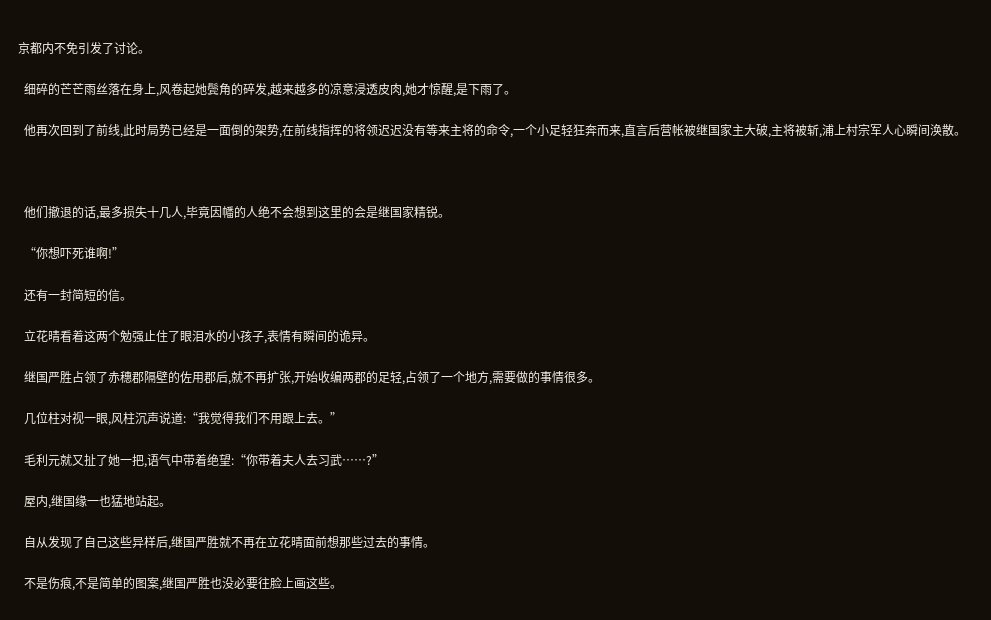京都内不免引发了讨论。

  细碎的芒芒雨丝落在身上,风卷起她鬓角的碎发,越来越多的凉意浸透皮肉,她才惊醒,是下雨了。

  他再次回到了前线,此时局势已经是一面倒的架势,在前线指挥的将领迟迟没有等来主将的命令,一个小足轻狂奔而来,直言后营帐被继国家主大破,主将被斩,浦上村宗军人心瞬间涣散。



  他们撤退的话,最多损失十几人,毕竟因幡的人绝不会想到这里的会是继国家精锐。

  “你想吓死谁啊!”

  还有一封简短的信。

  立花晴看着这两个勉强止住了眼泪水的小孩子,表情有瞬间的诡异。

  继国严胜占领了赤穗郡隔壁的佐用郡后,就不再扩张,开始收编两郡的足轻,占领了一个地方,需要做的事情很多。

  几位柱对视一眼,风柱沉声说道:“我觉得我们不用跟上去。”

  毛利元就又扯了她一把,语气中带着绝望:“你带着夫人去习武……?”

  屋内,继国缘一也猛地站起。

  自从发现了自己这些异样后,继国严胜就不再在立花晴面前想那些过去的事情。

  不是伤痕,不是简单的图案,继国严胜也没必要往脸上画这些。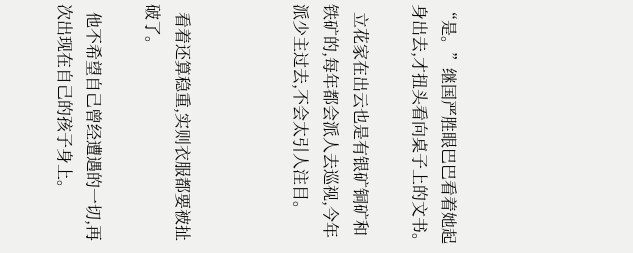“是。”继国严胜眼巴巴看着她起身出去,才扭头看向桌子上的文书。

  立花家在出云也是有银矿铜矿和铁矿的,每年都会派人去巡视,今年派少主过去,不会太引人注目。



  看着还算稳重,实则衣服都要被扯破了。

  他不希望自己曾经遭遇的一切,再次出现在自己的孩子身上。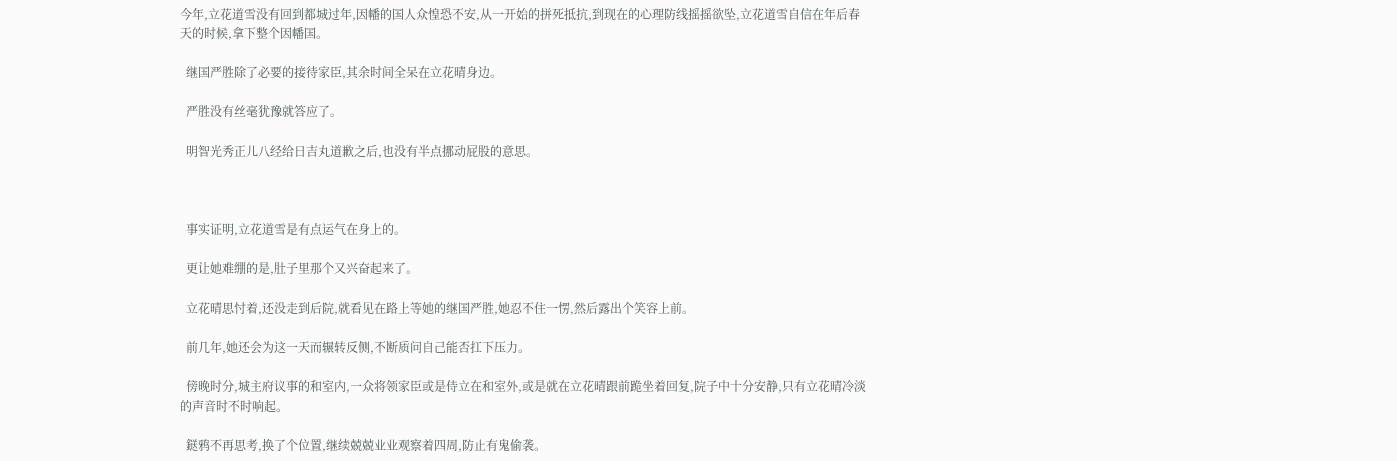今年,立花道雪没有回到都城过年,因幡的国人众惶恐不安,从一开始的拼死抵抗,到现在的心理防线摇摇欲坠,立花道雪自信在年后春天的时候,拿下整个因幡国。

  继国严胜除了必要的接待家臣,其余时间全呆在立花晴身边。

  严胜没有丝毫犹豫就答应了。

  明智光秀正儿八经给日吉丸道歉之后,也没有半点挪动屁股的意思。



  事实证明,立花道雪是有点运气在身上的。

  更让她难绷的是,肚子里那个又兴奋起来了。

  立花晴思忖着,还没走到后院,就看见在路上等她的继国严胜,她忍不住一愣,然后露出个笑容上前。

  前几年,她还会为这一天而辗转反侧,不断质问自己能否扛下压力。

  傍晚时分,城主府议事的和室内,一众将领家臣或是侍立在和室外,或是就在立花晴跟前跪坐着回复,院子中十分安静,只有立花晴冷淡的声音时不时响起。

  鎹鸦不再思考,换了个位置,继续兢兢业业观察着四周,防止有鬼偷袭。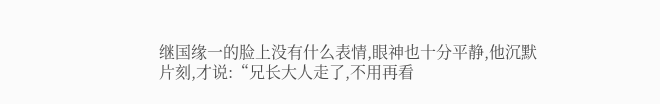继国缘一的脸上没有什么表情,眼神也十分平静,他沉默片刻,才说:“兄长大人走了,不用再看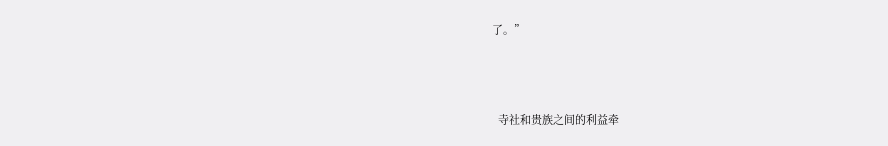了。”



  寺社和贵族之间的利益牵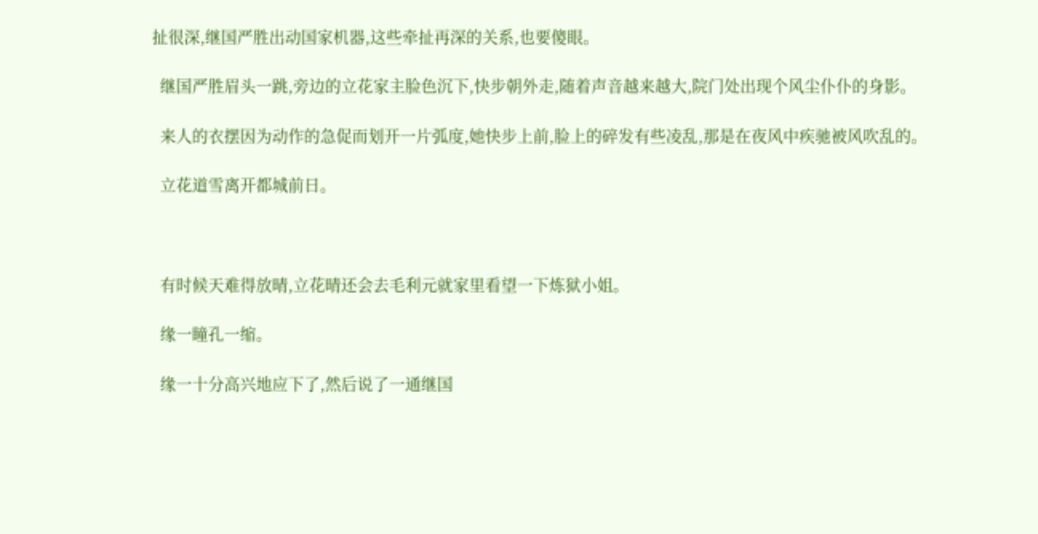扯很深,继国严胜出动国家机器,这些牵扯再深的关系,也要傻眼。

  继国严胜眉头一跳,旁边的立花家主脸色沉下,快步朝外走,随着声音越来越大,院门处出现个风尘仆仆的身影。

  来人的衣摆因为动作的急促而划开一片弧度,她快步上前,脸上的碎发有些凌乱,那是在夜风中疾驰被风吹乱的。

  立花道雪离开都城前日。



  有时候天难得放晴,立花晴还会去毛利元就家里看望一下炼狱小姐。

  缘一瞳孔一缩。

  缘一十分高兴地应下了,然后说了一通继国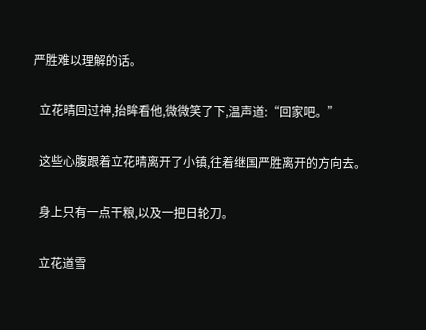严胜难以理解的话。

  立花晴回过神,抬眸看他,微微笑了下,温声道:“回家吧。”

  这些心腹跟着立花晴离开了小镇,往着继国严胜离开的方向去。

  身上只有一点干粮,以及一把日轮刀。

  立花道雪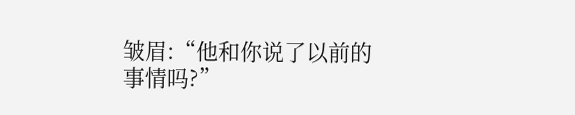皱眉:“他和你说了以前的事情吗?”